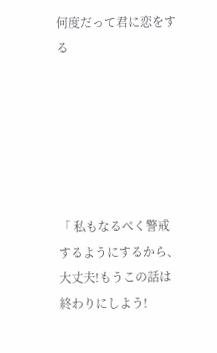何度だって君に恋をする






「 私もなるべく警戒するようにするから、大丈夫!もうこの話は終わりにしよう!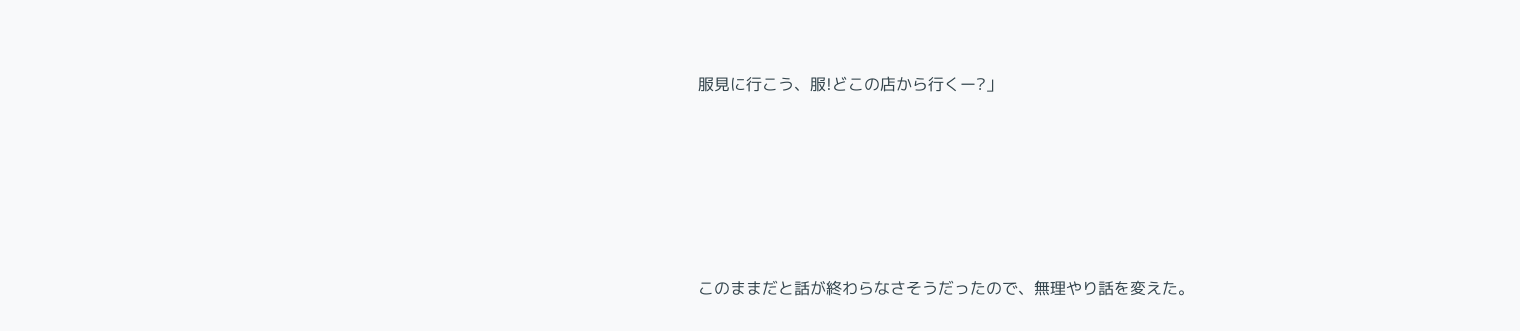服見に行こう、服!どこの店から行くー?」






このままだと話が終わらなさそうだったので、無理やり話を変えた。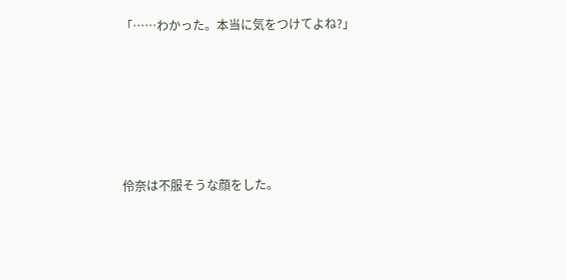「……わかった。本当に気をつけてよね?」





伶奈は不服そうな顔をした。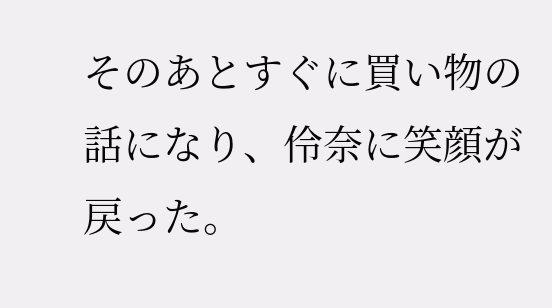そのあとすぐに買い物の話になり、伶奈に笑顔が戻った。